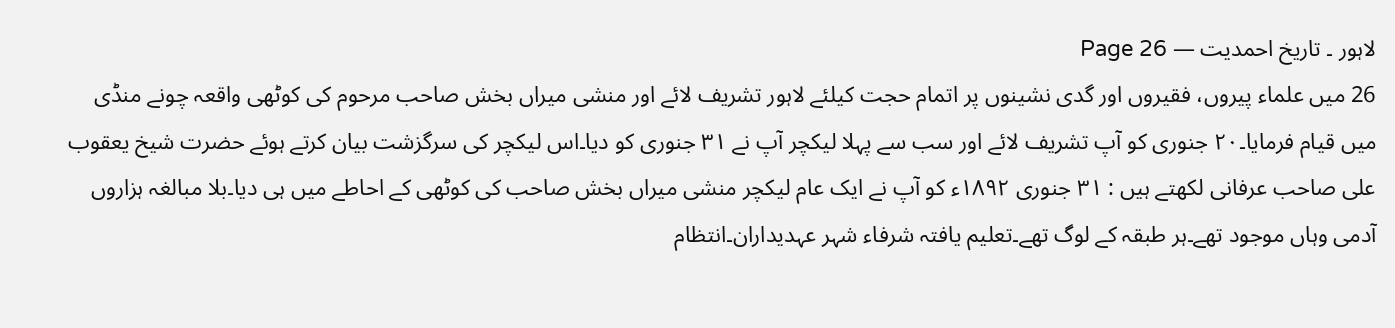لاہور ۔ تاریخ احمدیت — Page 26
26 میں علماء پیروں، فقیروں اور گدی نشینوں پر اتمام حجت کیلئے لاہور تشریف لائے اور منشی میراں بخش صاحب مرحوم کی کوٹھی واقعہ چونے منڈی میں قیام فرمایا۔۲۰ جنوری کو آپ تشریف لائے اور سب سے پہلا لیکچر آپ نے ۳۱ جنوری کو دیا۔اس لیکچر کی سرگزشت بیان کرتے ہوئے حضرت شیخ یعقوب علی صاحب عرفانی لکھتے ہیں : ۳۱ جنوری ۱۸۹۲ء کو آپ نے ایک عام لیکچر منشی میراں بخش صاحب کی کوٹھی کے احاطے میں ہی دیا۔بلا مبالغہ ہزاروں آدمی وہاں موجود تھے۔ہر طبقہ کے لوگ تھے۔تعلیم یافتہ شرفاء شہر عہدیداران۔انتظام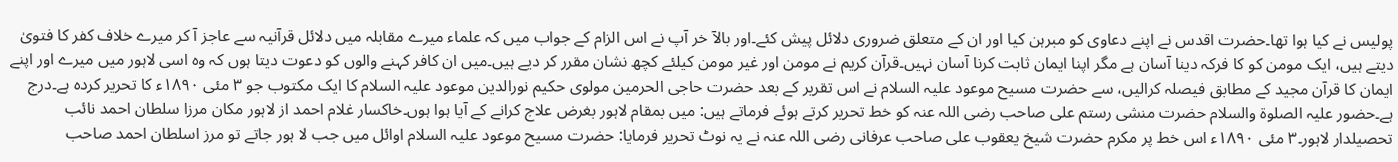پولیس نے کیا ہوا تھا۔حضرت اقدس نے اپنے دعاوی کو مبرہن کیا اور ان کے متعلق ضروری دلائل پیش کئے۔اور بالآ خر آپ نے اس الزام کے جواب میں کہ علماء میرے مقابلہ میں دلائل قرآنیہ سے عاجز آ کر میرے خلاف کفر کا فتویٰ دیتے ہیں، ایک مومن کو کا فرکہ دینا آسان ہے مگر اپنا ایمان ثابت کرنا آسان نہیں۔قرآن کریم نے مومن اور غیر مومن کیلئے کچھ نشان مقرر کر دیے ہیں۔میں ان کافر کہنے والوں کو دعوت دیتا ہوں کہ وہ اسی لاہور میں میرے اور اپنے ایمان کا قرآن مجید کے مطابق فیصلہ کرالیں، سے حضرت مسیح موعود علیہ السلام نے اس تقریر کے بعد حضرت حاجی الحرمین مولوی حکیم نورالدین موعود علیہ السلام کا ایک مکتوب جو ۳ مئی ۱۸۹۰ء کا تحریر کردہ ہے۔درج ہے۔حضور علیہ الصلوۃ والسلام حضرت منشی رستم علی صاحب رضی اللہ عنہ کو خط تحریر کرتے ہوئے فرماتے ہیں: میں بمقام لاہور بغرض علاج کرانے کے آیا ہوا ہوں۔خاکسار غلام احمد از لاہور مکان مرزا سلطان احمد نائب تحصیلدار لاہور۔۳ مئی ۱۸۹۰ء اس خط پر مکرم حضرت شیخ یعقوب علی صاحب عرفانی رضی اللہ عنہ نے یہ نوٹ تحریر فرمایا: حضرت مسیح موعود علیہ السلام اوائل میں جب لا ہور جاتے تو مرز اسلطان احمد صاحب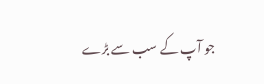جو آپ کے سب سے بڑے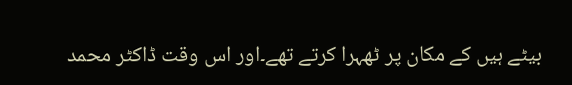بیٹے ہیں کے مکان پر ٹھہرا کرتے تھے۔اور اس وقت ڈاکٹر محمد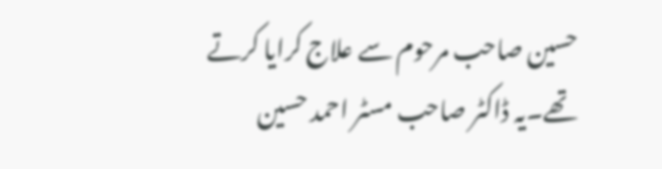حسین صاحب مرحوم سے علاج کرایا کرتے تھے۔یہ ڈاکٹر صاحب مسٹر احمد حسین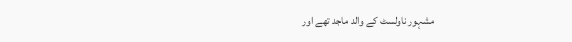مشہور ناولسٹ کے والد ماجد تھے اور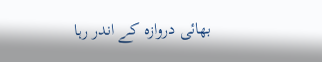بھائی دروازہ کے اندر رہا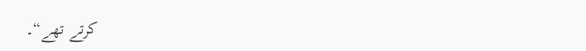کرتے تھے“۔